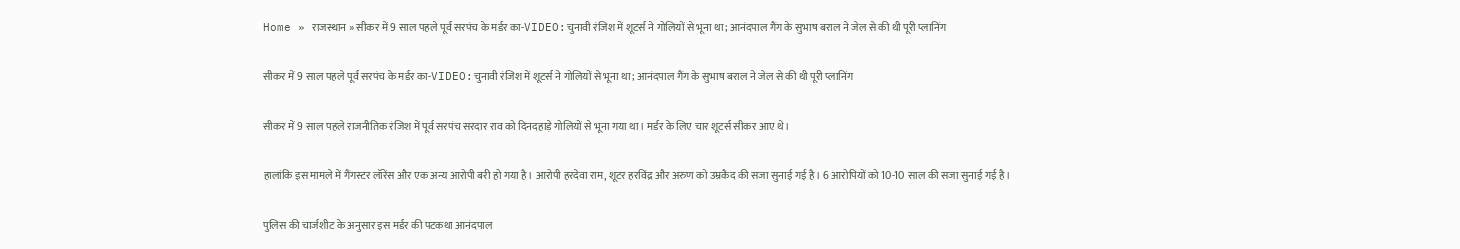Home » राजस्थान » सीकर में 9 साल पहले पूर्व सरपंच के मर्डर का-VIDEO:चुनावी रंजिश में शूटर्स ने गोलियों से भूना था; आनंदपाल गैंग के सुभाष बराल ने जेल से की थी पूरी प्लानिंग

सीकर में 9 साल पहले पूर्व सरपंच के मर्डर का-VIDEO:चुनावी रंजिश में शूटर्स ने गोलियों से भूना था; आनंदपाल गैंग के सुभाष बराल ने जेल से की थी पूरी प्लानिंग

सीकर में 9 साल पहले राजनीतिक रंजिश में पूर्व सरपंच सरदार राव को दिनदहाड़े गोलियों से भूना गया था। मर्डर के लिए चार शूटर्स सीकर आए थे।

हालांकि इस मामले में गैंगस्टर लॉरेंस और एक अन्य आरोपी बरी हो गया है। आरोपी हरदेवा राम, शूटर हरविंद्र और अरुण को उम्रकैद की सजा सुनाई गई है। 6 आरोपियों को 10-10 साल की सजा सुनाई गई है।

पुलिस की चार्जशीट के अनुसार इस मर्डर की पटकथा आनंदपाल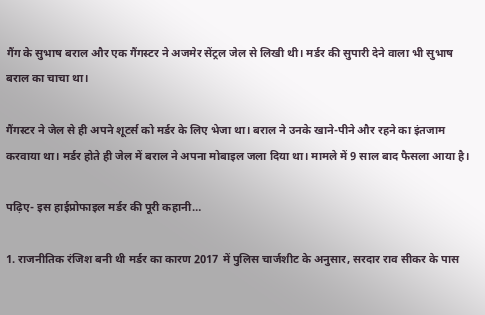गैंग के सुभाष बराल और एक गैंगस्टर ने अजमेर सेंट्रल जेल से लिखी थी। मर्डर की सुपारी देने वाला भी सुभाष बराल का चाचा था।

गैंगस्टर ने जेल से ही अपने शूटर्स को मर्डर के लिए भेजा था। बराल ने उनके खाने-पीने और रहने का इंतजाम करवाया था। मर्डर होते ही जेल में बराल ने अपना मोबाइल जला दिया था। मामले में 9 साल बाद फैसला आया है।

पढ़िए- इस हाईप्रोफाइल मर्डर की पूरी कहानी…

1. राजनीतिक रंजिश बनी थी मर्डर का कारण 2017 में पुलिस चार्जशीट के अनुसार, सरदार राव सीकर के पास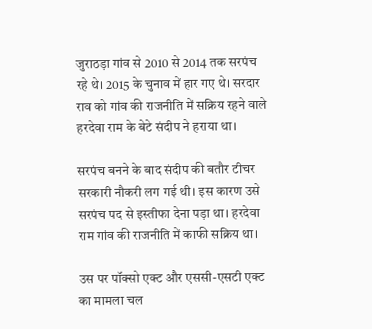जुराठड़ा गांव से 2010 से 2014 तक सरपंच रहे थे। 2015 के चुनाव में हार गए थे। सरदार राव को गांव की राजनीति में सक्रिय रहने वाले हरदेवा राम के बेटे संदीप ने हराया था।

सरपंच बनने के बाद संदीप की बतौर टीचर सरकारी नौकरी लग गई थी। इस कारण उसे सरपंच पद से इस्तीफा देना पड़ा था। हरदेवा राम गांव की राजनीति में काफी सक्रिय था।

उस पर पॉक्सो एक्ट और एससी-एसटी एक्ट का मामला चल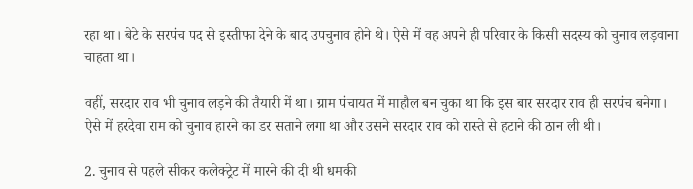रहा था। बेटे के सरपंच पद से इस्तीफा देने के बाद उपचुनाव होने थे। ऐसे में वह अपने ही परिवार के किसी सदस्य को चुनाव लड़वाना चाहता था।

वहीं, सरदार राव भी चुनाव लड़ने की तैयारी में था। ग्राम पंचायत में माहौल बन चुका था कि इस बार सरदार राव ही सरपंच बनेगा। ऐसे में हरदेवा राम को चुनाव हारने का डर सताने लगा था और उसने सरदार राव को रास्ते से हटाने की ठान ली थी।

2. चुनाव से पहले सीकर कलेक्ट्रेट में मारने की दी थी धमकी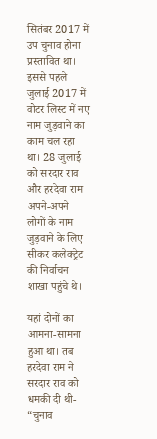सितंबर 2017 में उप चुनाव होना प्रस्तावित था। इससे पहले जुलाई 2017 में वोटर लिस्ट में नए नाम जुड़वाने का काम चल रहा था। 28 जुलाई को सरदार राव और हरदेवा राम अपने-अपने लोगों के नाम जुड़वाने के लिए सीकर कलेक्ट्रेट की निर्वाचन शाखा पहुंचे थे।

यहां दोनों का आमना-सामना हुआ था। तब हरदेवा राम ने सरदार राव को धमकी दी थी- “चुनाव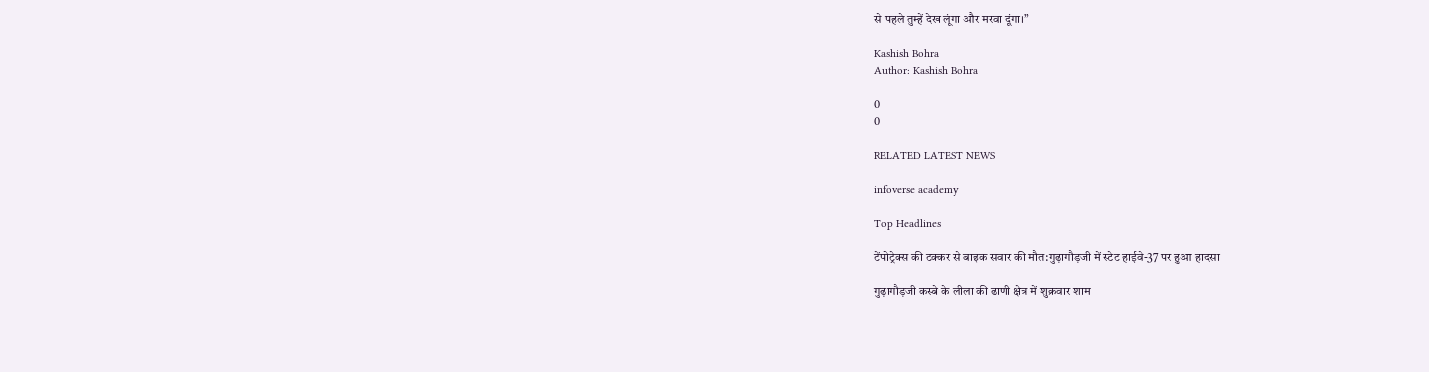से पहले तुम्हें देख लूंगा और मरवा दूंगा।”

Kashish Bohra
Author: Kashish Bohra

0
0

RELATED LATEST NEWS

infoverse academy

Top Headlines

टेंपोट्रेक्स की टक्कर से बाइक सवार की मौत:गुढ़ागौड़जी में स्टेट हाईवे-37 पर हुआ हादसा

गुढ़ागौड़जी कस्बे के लीला की ढाणी क्षेत्र में शुक्रवार शाम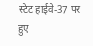स्टेट हाईवे-37 पर हुए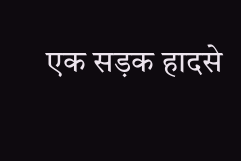एक सड़क हादसे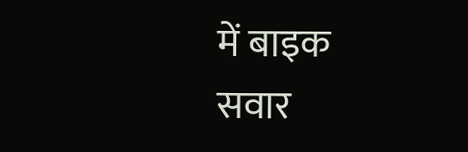में बाइक सवार